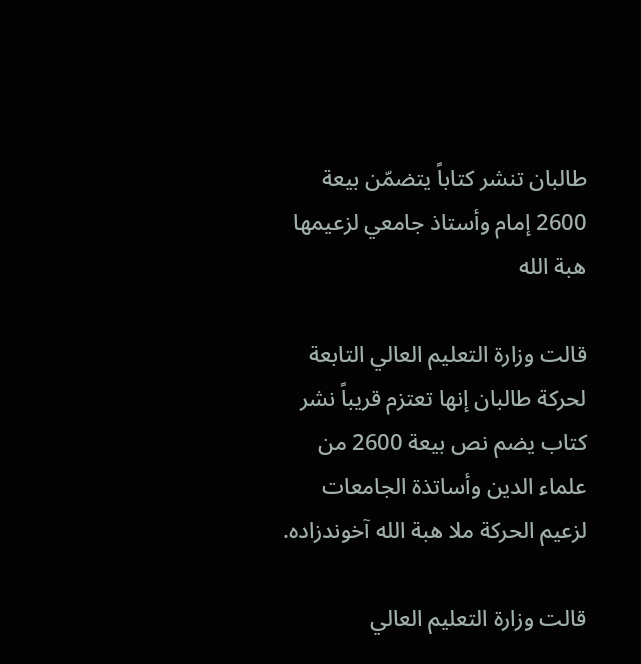طالبان تنشر كتاباً يتضمّن بيعة 2600 إمام وأستاذ جامعي لزعيمها هبة الله

قالت وزارة التعليم العالي التابعة لحركة طالبان إنها تعتزم قريباً نشر كتاب يضم نص بيعة 2600 من علماء الدين وأساتذة الجامعات لزعيم الحركة ملا هبة الله آخوندزاده.

قالت وزارة التعليم العالي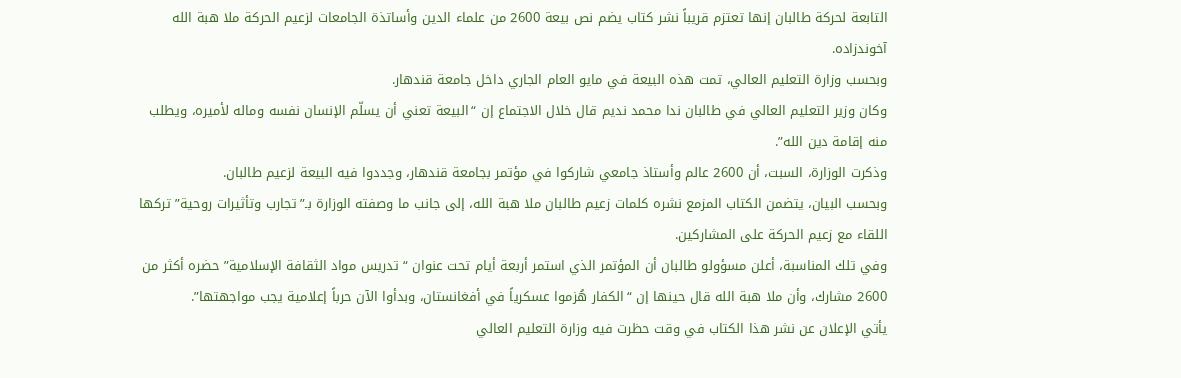التابعة لحركة طالبان إنها تعتزم قريباً نشر كتاب يضم نص بيعة 2600 من علماء الدين وأساتذة الجامعات لزعيم الحركة ملا هبة الله آخوندزاده.
وبحسب وزارة التعليم العالي، تمت هذه البيعة في مايو العام الجاري داخل جامعة قندهار.
وكان وزير التعليم العالي في طالبان ندا محمد نديم قال خلال الاجتماع إن “البيعة تعني أن يسلّم الإنسان نفسه وماله لأميره، ويطلب منه إقامة دين الله”.
وذكرت الوزارة، السبت، أن 2600 عالم وأستاذ جامعي شاركوا في مؤتمر بجامعة قندهار، وجددوا فيه البيعة لزعيم طالبان.
وبحسب البيان، يتضمن الكتاب المزمع نشره كلمات زعيم طالبان ملا هبة الله، إلى جانب ما وصفته الوزارة بـ”تجارب وتأثيرات روحية” تركها اللقاء مع زعيم الحركة على المشاركين.
وفي تلك المناسبة، أعلن مسؤولو طالبان أن المؤتمر الذي استمر أربعة أيام تحت عنوان “تدريس مواد الثقافة الإسلامية” حضره أكثر من 2600 مشارك، وأن ملا هبة الله قال حينها إن “الكفار هُزموا عسكرياً في أفغانستان، وبدأوا الآن حرباً إعلامية يجب مواجهتها”.
يأتي الإعلان عن نشر هذا الكتاب في وقت حظرت فيه وزارة التعليم العالي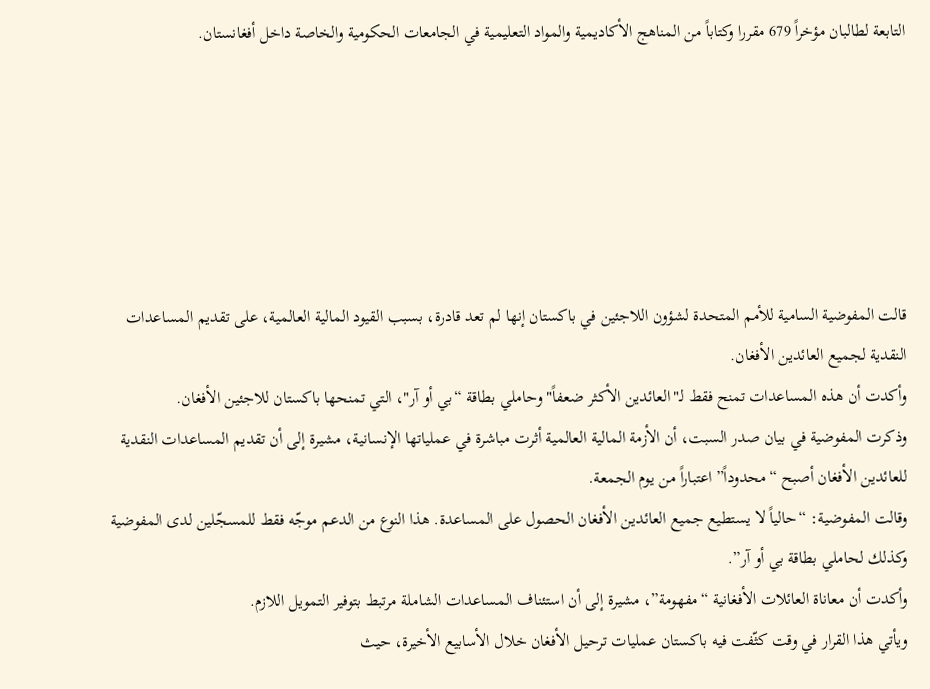التابعة لطالبان مؤخراً 679 مقررا وكتاباً من المناهج الأكاديمية والمواد التعليمية في الجامعات الحكومية والخاصة داخل أفغانستان.






قالت المفوضية السامية للأمم المتحدة لشؤون اللاجئين في باكستان إنها لم تعد قادرة، بسبب القيود المالية العالمية، على تقديم المساعدات النقدية لجميع العائدين الأفغان.
وأكدت أن هذه المساعدات تمنح فقط لـ"العائدين الأكثر ضعفاً" وحاملي بطاقة “بي أو آر"، التي تمنحها باكستان للاجئين الأفغان.
وذكرت المفوضية في بيان صدر السبت، أن الأزمة المالية العالمية أثرت مباشرة في عملياتها الإنسانية، مشيرة إلى أن تقديم المساعدات النقدية للعائدين الأفغان أصبح “محدوداً” اعتباراً من يوم الجمعة.
وقالت المفوضية: “حالياً لا يستطيع جميع العائدين الأفغان الحصول على المساعدة. هذا النوع من الدعم موجّه فقط للمسجّلين لدى المفوضية وكذلك لحاملي بطاقة بي أو آر”.
وأكدت أن معاناة العائلات الأفغانية “مفهومة”، مشيرة إلى أن استئناف المساعدات الشاملة مرتبط بتوفير التمويل اللازم.
ويأتي هذا القرار في وقت كثّفت فيه باكستان عمليات ترحيل الأفغان خلال الأسابيع الأخيرة، حيث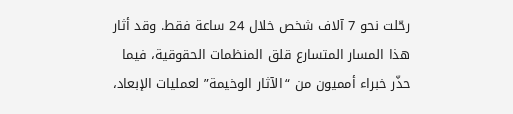رحّلت نحو 7 آلاف شخص خلال 24 ساعة فقط. وقد أثار هذا المسار المتسارع قلق المنظمات الحقوقية، فيما حذّر خبراء أمميون من “الآثار الوخيمة” لعمليات الإبعاد،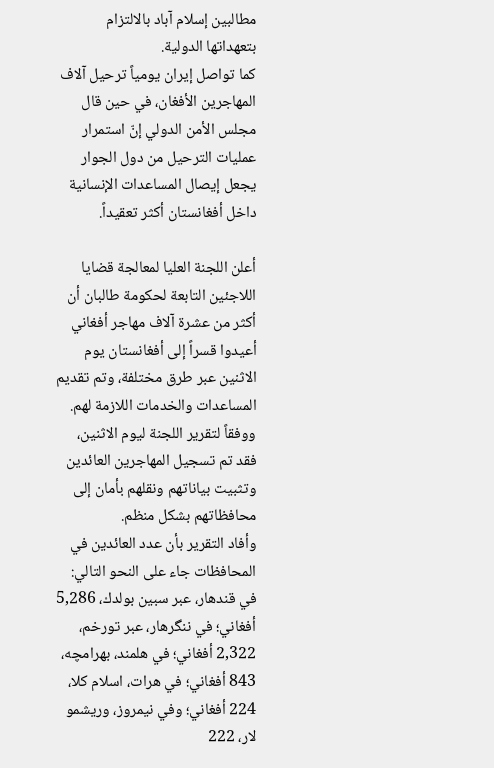مطالبين إسلام آباد بالالتزام بتعهداتها الدولية.
كما تواصل إيران يومياً ترحيل آلاف المهاجرين الأفغان، في حين قال مجلس الأمن الدولي إنّ استمرار عمليات الترحيل من دول الجوار يجعل إيصال المساعدات الإنسانية داخل أفغانستان أكثر تعقيداً.

أعلن اللجنة العليا لمعالجة قضايا اللاجئين التابعة لحكومة طالبان أن أكثر من عشرة آلاف مهاجر أفغاني أعيدوا قسراً إلى أفغانستان يوم الاثنين عبر طرق مختلفة، وتم تقديم المساعدات والخدمات اللازمة لهم.
ووفقاً لتقرير اللجنة ليوم الاثنين، فقد تم تسجيل المهاجرين العائدين وتثبيت بياناتهم ونقلهم بأمان إلى محافظاتهم بشكل منظم.
وأفاد التقرير بأن عدد العائدين في المحافظات جاء على النحو التالي: في قندهار، عبر سبين بولدك، 5,286 أفغاني؛ في ننگرهار، عبر تورخم، 2,322 أفغاني؛ في هلمند، بهرامچه، 843 أفغاني؛ في هرات، اسلام كلا، 224 أفغاني؛ وفي نیمروز، وريشمو لار، 222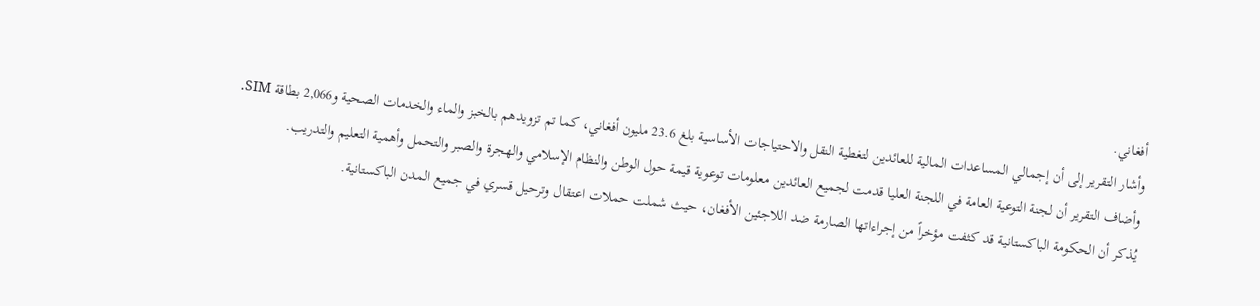أفغاني.
وأشار التقرير إلى أن إجمالي المساعدات المالية للعائدين لتغطية النقل والاحتياجات الأساسية بلغ 23.6 مليون أفغاني، كما تم تزويدهم بالخبز والماء والخدمات الصحية و2,066 بطاقة SIM.
وأضاف التقرير أن لجنة التوعية العامة في اللجنة العليا قدمت لجميع العائدين معلومات توعوية قيمة حول الوطن والنظام الإسلامي والهجرة والصبر والتحمل وأهمية التعليم والتدريب.
يُذكر أن الحكومة الباكستانية قد كثفت مؤخراً من إجراءاتها الصارمة ضد اللاجئين الأفغان، حيث شملت حملات اعتقال وترحيل قسري في جميع المدن الباكستانية.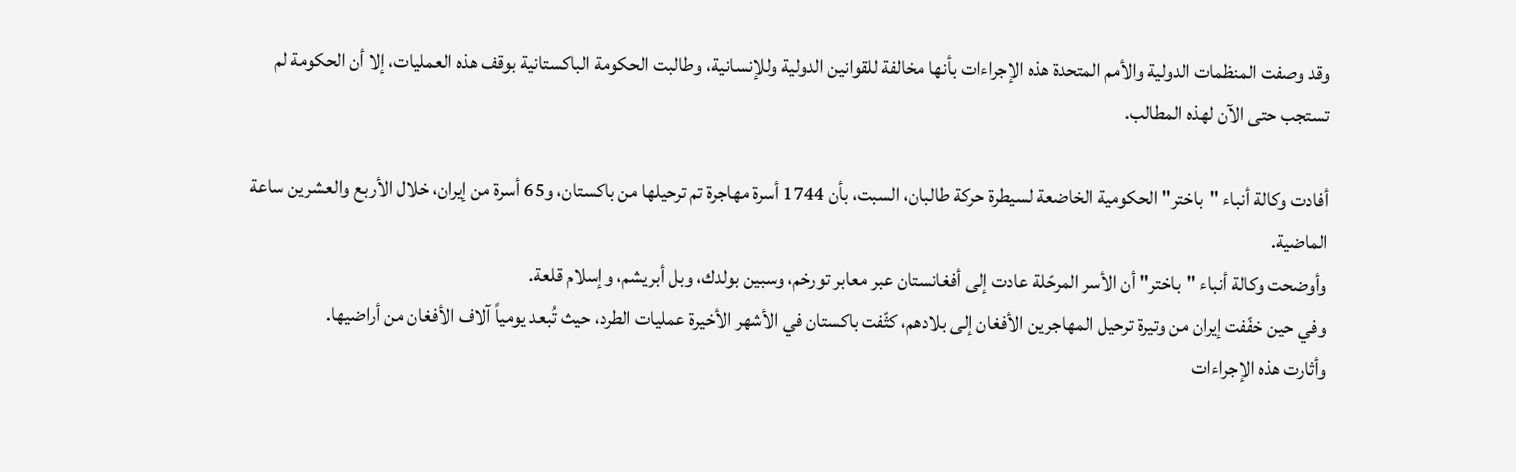وقد وصفت المنظمات الدولية والأمم المتحدة هذه الإجراءات بأنها مخالفة للقوانين الدولية وللإنسانية، وطالبت الحكومة الباكستانية بوقف هذه العمليات، إلا أن الحكومة لم تستجب حتى الآن لهذه المطالب.

أفادت وكالة أنباء "باختر" الحكومية الخاضعة لسيطرة حركة طالبان، السبت، بأن 1744 أسرة مهاجرة تم ترحيلها من باكستان، و65 أسرة من إيران، خلال الأربع والعشرين ساعة الماضية.
وأوضحت وكالة أنباء "باختر" أن الأسر المرحّلة عادت إلى أفغانستان عبر معابر تورخم، وسبين بولدك، وبل أبريشم، وإسلام قلعة.
وفي حين خفّفت إيران من وتيرة ترحيل المهاجرين الأفغان إلى بلادهم، كثّفت باكستان في الأشهر الأخيرة عمليات الطرد، حيث تُبعد يومياً آلاف الأفغان من أراضيها.
وأثارت هذه الإجراءات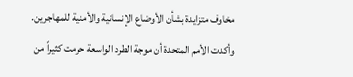مخاوف متزايدة بشأن الأوضاع الإنسانية والأمنية للمهاجرين.
وأكدت الأمم المتحدة أن موجة الطرد الواسعة حرمت كثيراً من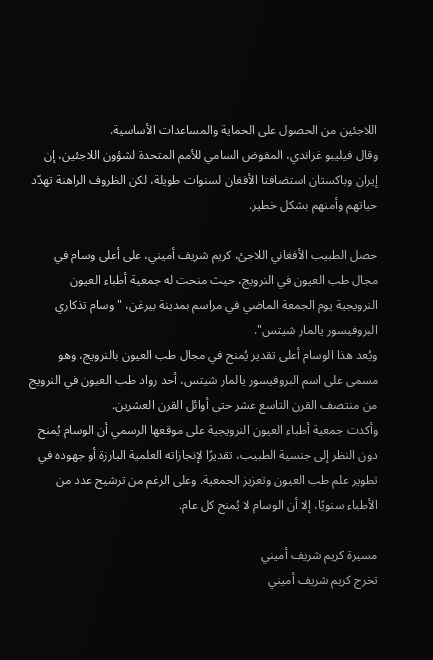اللاجئين من الحصول على الحماية والمساعدات الأساسية.
وقال فيليبو غراندي، المفوض السامي للأمم المتحدة لشؤون اللاجئين، إن إيران وباكستان استضافتا الأفغان لسنوات طويلة، لكن الظروف الراهنة تهدّد حياتهم وأمنهم بشكل خطير.

حصل الطبيب الأفغاني اللاجئ، كريم شريف أميني، على أعلى وسام في مجال طب العيون في النرويج، حيث منحت له جمعية أطباء العيون النرويجية يوم الجمعة الماضي في مراسم بمدينة بيرغن، "وسام تذكاري البروفيسور يالمار شيتس".
ويُعد هذا الوسام أعلى تقدير يُمنح في مجال طب العيون بالنرويج، وهو مسمى على اسم البروفيسور يالمار شيتس، أحد رواد طب العيون في النرويج من منتصف القرن التاسع عشر حتى أوائل القرن العشرين.
وأكدت جمعية أطباء العيون النرويجية على موقعها الرسمي أن الوسام يُمنح دون النظر إلى جنسية الطبيب، تقديرًا لإنجازاته العلمية البارزة أو جهوده في تطوير علم طب العيون وتعزيز الجمعية. وعلى الرغم من ترشيح عدد من الأطباء سنويًا، إلا أن الوسام لا يُمنح كل عام.

مسيرة كريم شريف أميني
تخرج كريم شريف أميني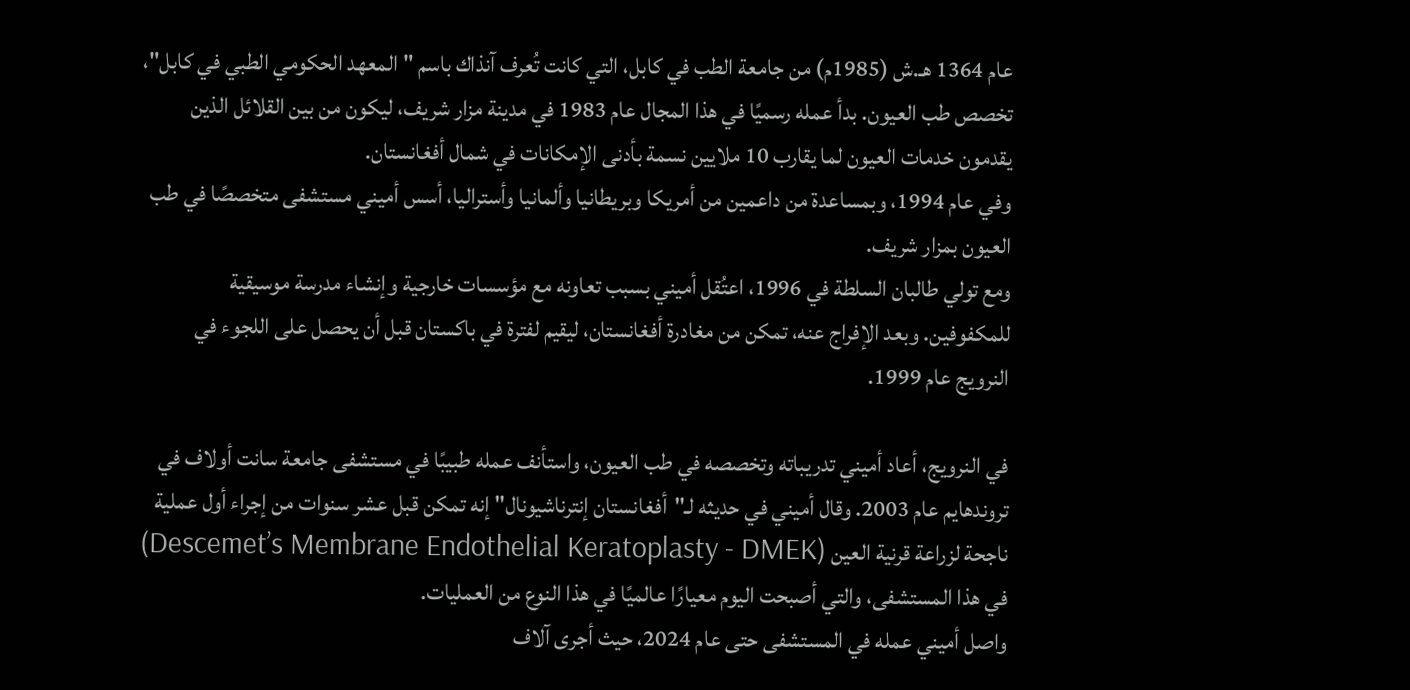عام 1364 هـ.ش (1985م) من جامعة الطب في كابل، التي كانت تُعرف آنذاك باسم "المعهد الحكومي الطبي في كابل"، تخصص طب العيون. بدأ عمله رسميًا في هذا المجال عام 1983 في مدينة مزار شريف، ليكون من بين القلائل الذين يقدمون خدمات العيون لما يقارب 10 ملايين نسمة بأدنى الإمكانات في شمال أفغانستان.
وفي عام 1994، وبمساعدة من داعمين من أمريكا وبريطانيا وألمانيا وأستراليا، أسس أميني مستشفى متخصصًا في طب العيون بمزار شريف.
ومع تولي طالبان السلطة في 1996، اعتُقل أميني بسبب تعاونه مع مؤسسات خارجية وإنشاء مدرسة موسيقية للمكفوفين. وبعد الإفراج عنه، تمكن من مغادرة أفغانستان، ليقيم لفترة في باكستان قبل أن يحصل على اللجوء في النرويج عام 1999.

في النرويج، أعاد أميني تدريباته وتخصصه في طب العيون، واستأنف عمله طبيبًا في مستشفى جامعة سانت أولاف في تروندهايم عام 2003. وقال أميني في حديثه لـ"أفغانستان إنترناشيونال" إنه تمكن قبل عشر سنوات من إجراء أول عملية ناجحة لزراعة قرنية العين (Descemet’s Membrane Endothelial Keratoplasty - DMEK) في هذا المستشفى، والتي أصبحت اليوم معيارًا عالميًا في هذا النوع من العمليات.
واصل أميني عمله في المستشفى حتى عام 2024، حيث أجرى آلاف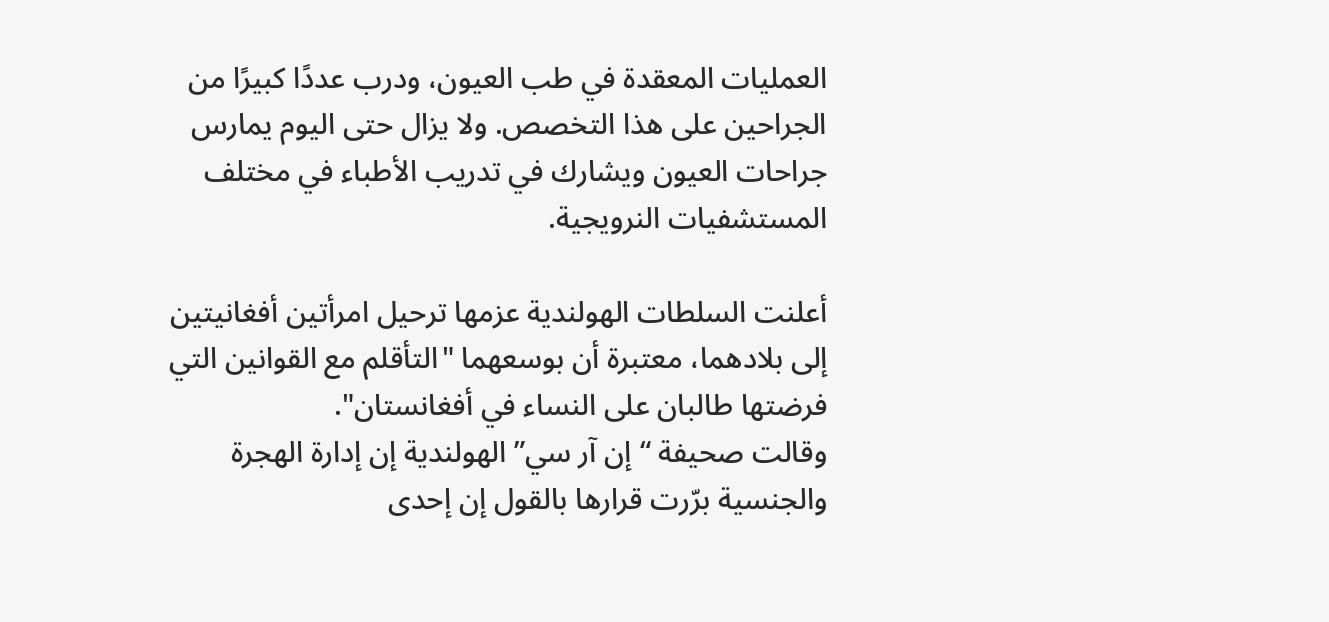العمليات المعقدة في طب العيون، ودرب عددًا كبيرًا من الجراحين على هذا التخصص. ولا يزال حتى اليوم يمارس جراحات العيون ويشارك في تدريب الأطباء في مختلف المستشفيات النرويجية.

أعلنت السلطات الهولندية عزمها ترحيل امرأتين أفغانيتين إلى بلادهما، معتبرة أن بوسعهما "التأقلم مع القوانين التي فرضتها طالبان على النساء في أفغانستان".
وقالت صحيفة “إن آر سي” الهولندية إن إدارة الهجرة والجنسية برّرت قرارها بالقول إن إحدى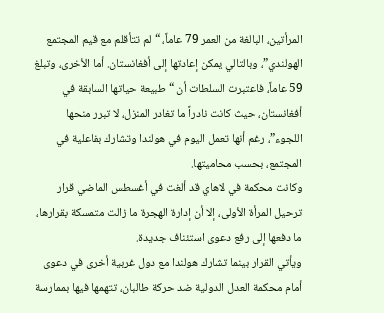المرأتين، البالغة من العمر 79 عاماً، “لم تتأقلم مع قيم المجتمع الهولندي”، وبالتالي يمكن إعادتها إلى أفغانستان. أما الأخرى، وتبلغ 59 عاماً، فاعتبرت السلطات أن “طبيعة حياتها السابقة في أفغانستان، حيث كانت نادراً ما تغادر المنزل، لا تبرر منحها اللجوء”، رغم أنها تعمل اليوم في هولندا وتشارك بفاعلية في المجتمع، بحسب محاميتها.
وكانت محكمة في لاهاي قد ألغت في أغسطس الماضي قرار ترحيل المرأة الأولى، إلا أن إدارة الهجرة ما زالت متمسكة بقرارها، ما دفعها إلى رفع دعوى استئناف جديدة.
ويأتي القرار بينما تشارك هولندا مع دول غربية أخرى في دعوى أمام محكمة العدل الدولية ضد حركة طالبان، تتهمها فيها بممارسة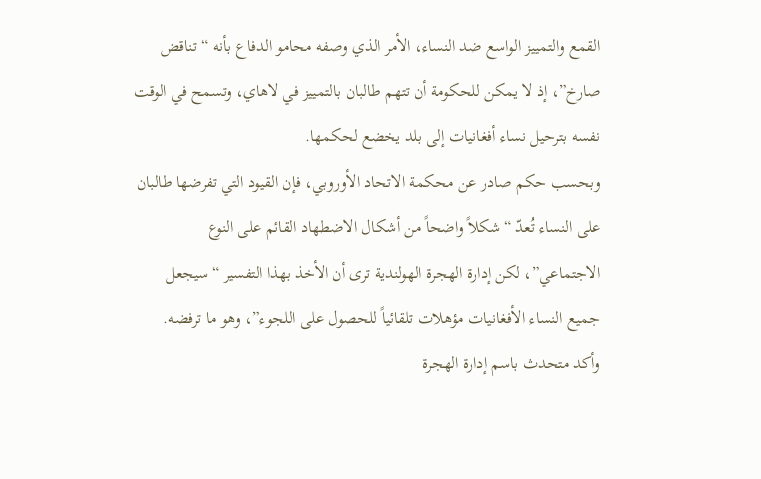القمع والتمييز الواسع ضد النساء، الأمر الذي وصفه محامو الدفاع بأنه “تناقض صارخ”، إذ لا يمكن للحكومة أن تتهم طالبان بالتمييز في لاهاي، وتسمح في الوقت نفسه بترحيل نساء أفغانيات إلى بلد يخضع لحكمها.
وبحسب حكم صادر عن محكمة الاتحاد الأوروبي، فإن القيود التي تفرضها طالبان على النساء تُعدّ “شكلاً واضحاً من أشكال الاضطهاد القائم على النوع الاجتماعي”، لكن إدارة الهجرة الهولندية ترى أن الأخذ بهذا التفسير “سيجعل جميع النساء الأفغانيات مؤهلات تلقائياً للحصول على اللجوء”، وهو ما ترفضه.
وأكد متحدث باسم إدارة الهجرة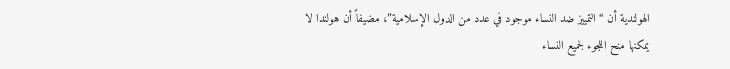الهولندية أن “التمييز ضد النساء موجود في عدد من الدول الإسلامية”، مضيفاً أن هولندا لا يمكنها منح اللجوء لجميع النساء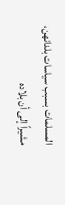المسلمات بسبب سياسات بلدانهن، مشيراً إلى أن بلاده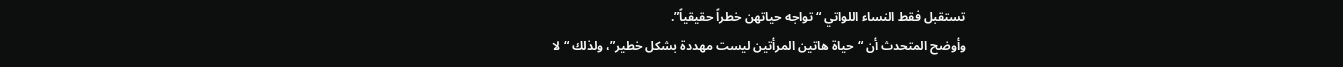تستقبل فقط النساء اللواتي “تواجه حياتهن خطراً حقيقياً”.
وأوضح المتحدث أن “حياة هاتين المرأتين ليست مهددة بشكل خطير”، ولذلك “لا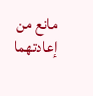مانع من إعادتهما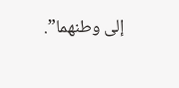إلى وطنهما”.